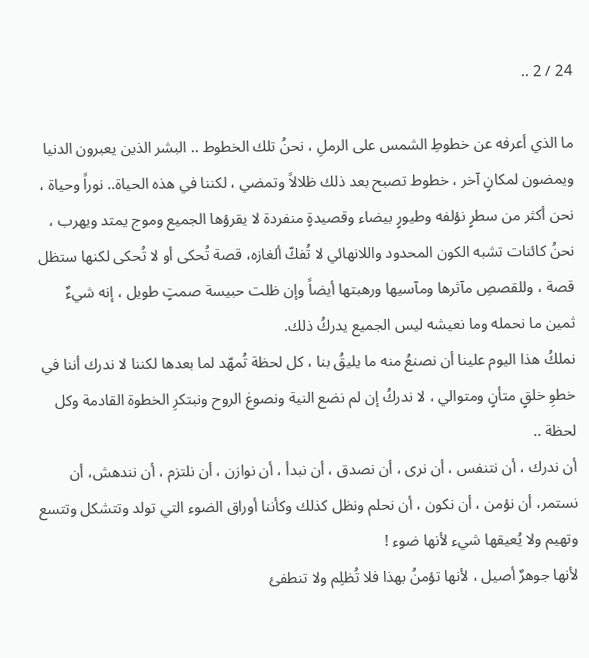24 / 2 ..

ما الذي أعرفه عن خطوطِ الشمس على الرملِ ، نحنُ تلك الخطوط .. البشر الذين يعبرون الدنيا ويمضون لمكانٍ آخر ، خطوط تصبح بعد ذلك ظلالاً وتمضي ، لكننا في هذه الحياة.. نوراً وحياة ، نحن أكثر من سطرٍ نؤلفه وطيورٍ بيضاء وقصيدةٍ منفردة لا يقرؤها الجميع وموج يمتد ويهرب ، نحنُ كائنات تشبه الكون المحدود واللانهائي لا تُفكّ ألغازه، قصة تُحكى أو لا تُحكى لكنها ستظل قصة ، وللقصصِ مآثرها ومآسيها ورهبتها أيضاً وإن ظلت حبيسة صمتٍ طويل ، إنه شيءٌ ثمين ما نحمله وما نعيشه ليس الجميع يدركُ ذلك.
نملكُ هذا اليوم علينا أن نصنعُ منه ما يليقُ بنا ، كل لحظة تُمهّد لما بعدها لكننا لا ندرك أننا في خطوِ خلقٍ متأنٍ ومتوالي ، لا ندركُ إن لم نضع النية ونصوغ الروح ونبتكرِ الخطوة القادمة وكل لحظة ..
أن ندرك ، أن نتنفس ، أن نرى ، أن نصدق ، أن نبدأ ، أن نوازن ، أن نلتزم ، أن نندهش، أن نستمر، أن نؤمن ، أن نكون ، أن نحلم ونظل كذلك وكأننا أوراق الضوء التي تولد وتتشكل وتتسع وتهيم ولا يُعيقها شيء لأنها ضوء !
لأنها جوهرٌ أصيل ، لأنها تؤمنُ بهذا فلا تُظلِم ولا تنطفئ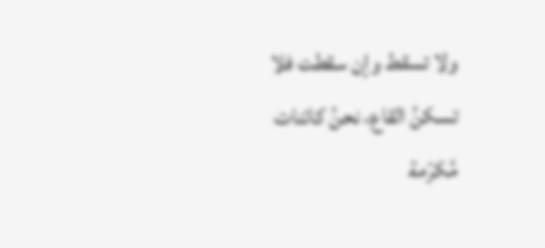ولا تسقط وإن سقطت فلا تسكنُ القاع، نحنُ كائنات مُكرّمة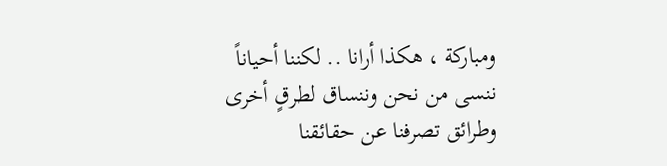ومباركة ، هكذا أرانا .. لكننا أحياناً ننسى من نحن وننساق لطرقٍ أخرى وطرائق تصرفنا عن حقائقنا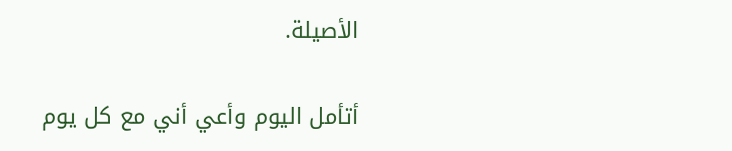الأصيلة.

أتأمل اليوم وأعي أني مع كل يوم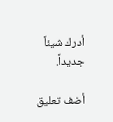أدرك شيئاً جديداً.

أضف تعليق